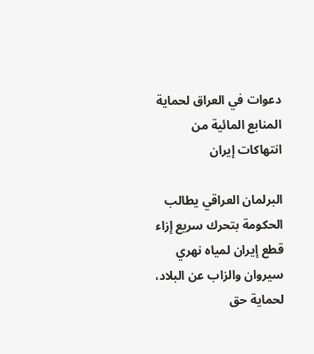دعوات في العراق لحماية المنابع المائية من انتهاكات إيران

البرلمان العراقي يطالب الحكومة بتحرك سريع إزاء قطع إيران لمياه نهري سيروان والزاب عن البلاد، لحماية حق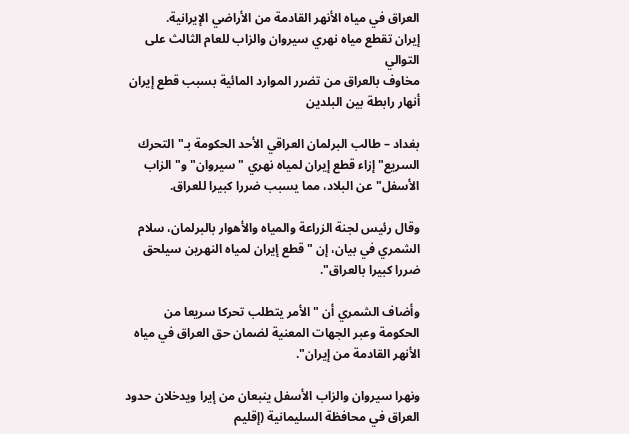العراق في مياه الأنهر القادمة من الأراضي الإيرانية.
إيران تقطع مياه نهري سيروان والزاب للعام الثالث على التوالي
مخاوف بالعراق من تضرر الموارد المائية بسبب قطع إيران أنهار رابطة بين البلدين

بغداد – طالب البرلمان العراقي الأحد الحكومة بـ"التحرك السريع" إزاء قطع إيران لمياه نهري "سيروان" و"الزاب الأسفل" عن البلاد، مما يسبب ضررا كبيرا للعراق.

وقال رئيس لجنة الزراعة والمياه والأهوار بالبرلمان، سلام الشمري في بيان، إن "قطع إيران لمياه النهرين سيلحق ضررا كبيرا بالعراق".

وأضاف الشمري أن "الأمر يتطلب تحركا سريعا من الحكومة وعبر الجهات المعنية لضمان حق العراق في مياه الأنهر القادمة من إيران".

ونهرا سيروان والزاب الأسفل ينبعان من إيرا ويدخلان حدود العراق في محافظة السليمانية (إقليم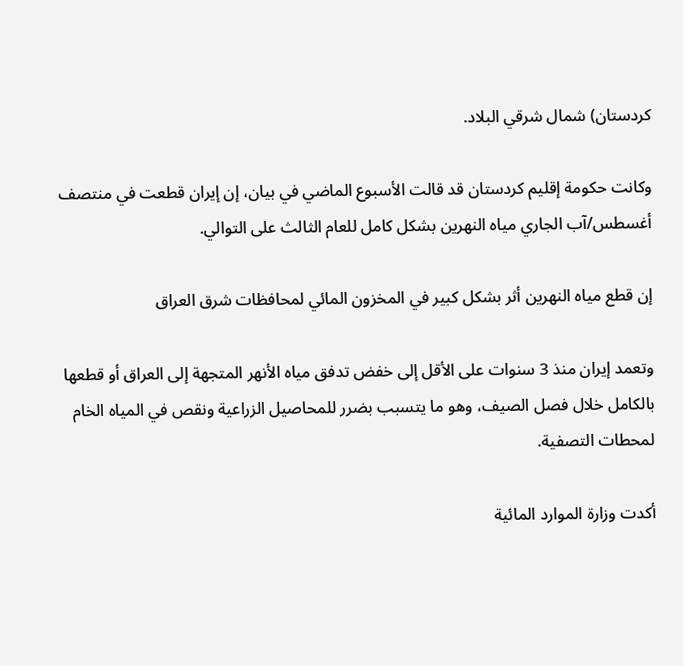كردستان) شمال شرقي البلاد.

وكانت حكومة إقليم كردستان قد قالت الأسبوع الماضي في بيان، إن إيران قطعت في منتصف أغسطس/آب الجاري مياه النهرين بشكل كامل للعام الثالث على التوالي.

إن قطع مياه النهرين أثر بشكل كبير في المخزون المائي لمحافظات شرق العراق

وتعمد إيران منذ 3 سنوات على الأقل إلى خفض تدفق مياه الأنهر المتجهة إلى العراق أو قطعها بالكامل خلال فصل الصيف، وهو ما يتسبب بضرر للمحاصيل الزراعية ونقص في المياه الخام لمحطات التصفية.

أكدت وزارة الموارد المائية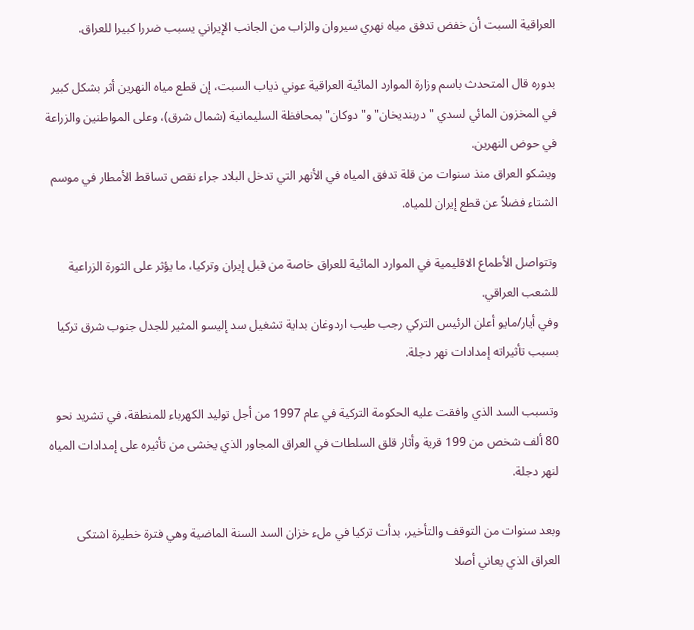العراقية السبت أن خفض تدفق مياه نهري سيروان والزاب من الجانب الإيراني يسبب ضررا كبيرا للعراق.

بدوره قال المتحدث باسم وزارة الموارد المائية العراقية عوني ذياب السبت، إن قطع مياه النهرين أثر بشكل كبير في المخزون المائي لسدي "دربنديخان" و"دوكان" بمحافظة السليمانية (شمال شرق)، وعلى المواطنين والزراعة في حوض النهرين.
ويشكو العراق منذ سنوات من قلة تدفق المياه في الأنهر التي تدخل البلاد جراء نقص تساقط الأمطار في موسم الشتاء فضلاً عن قطع إيران للمياه.

وتتواصل الأطماع الاقليمية في الموارد المائية للعراق خاصة من قبل إيران وتركيا، ما يؤثر على الثورة الزراعية للشعب العراقي.
وفي أيار/مايو أعلن الرئيس التركي رجب طيب اردوغان بداية تشغيل سد إليسو المثير للجدل جنوب شرق تركيا بسبب تأثيراته إمدادات نهر دجلة.

وتسبب السد الذي وافقت عليه الحكومة التركية في عام 1997 من أجل توليد الكهرباء للمنطقة، في تشريد نحو 80 ألف شخص من 199 قرية وأثار قلق السلطات في العراق المجاور الذي يخشى من تأثيره على إمدادات المياه لنهر دجلة.

وبعد سنوات من التوقف والتأخير، بدأت تركيا في ملء خزان السد السنة الماضية وهي فترة خطيرة اشتكى العراق الذي يعاني أصلا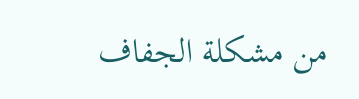من مشكلة الجفاف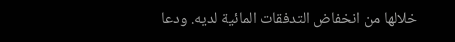خلالها من انخفاض التدفقات المائية لديه. ودعا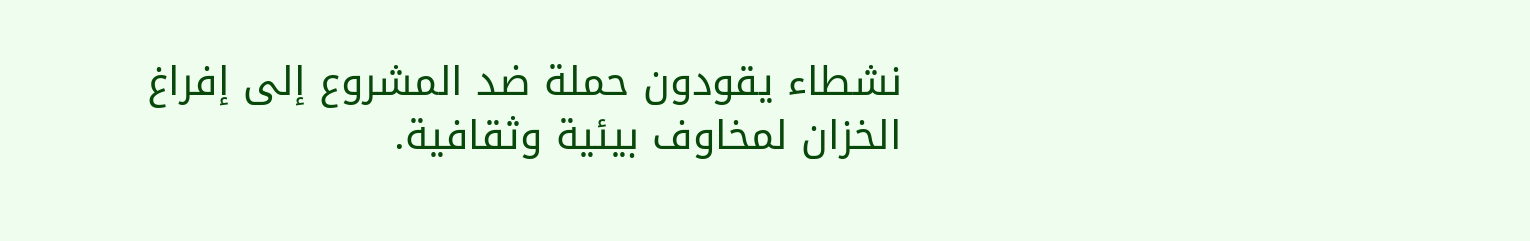نشطاء يقودون حملة ضد المشروع إلى إفراغ الخزان لمخاوف بيئية وثقافية.